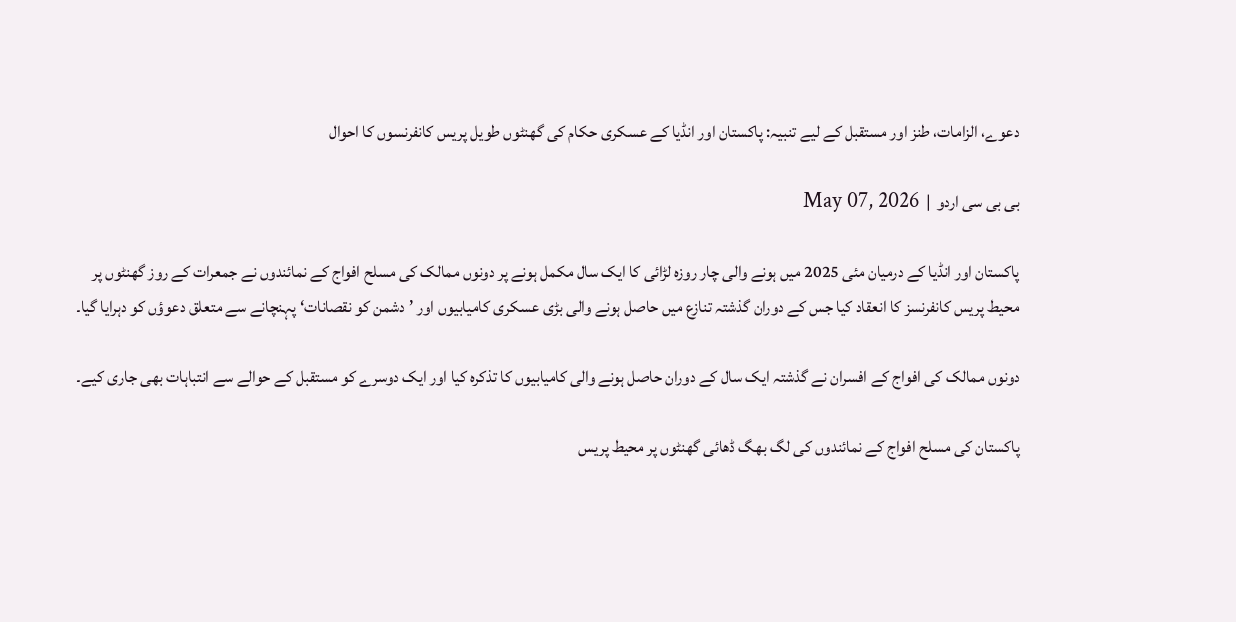دعوے، الزامات، طنز اور مستقبل کے لیے تنبیہ: پاکستان اور انڈیا کے عسکری حکام کی گھنٹوں طویل پریس کانفرنسوں کا احوال

بی بی سی اردو  |  May 07, 2026

پاکستان اور انڈیا کے درمیان مئی 2025 میں ہونے والی چار روزہ لڑائی کا ایک سال مکمل ہونے پر دونوں ممالک کی مسلح افواج کے نمائندوں نے جمعرات کے روز گھنٹوں پر محیط پریس کانفرنسز کا انعقاد کیا جس کے دوران گذشتہ تنازع میں حاصل ہونے والی بڑی عسکری کامیابیوں اور ’دشمن کو نقصانات‘ پہنچانے سے متعلق دعوؤں کو دہرایا گیا۔

دونوں ممالک کی افواج کے افسران نے گذشتہ ایک سال کے دوران حاصل ہونے والی کامیابیوں کا تذکرہ کیا اور ایک دوسرے کو مستقبل کے حوالے سے انتباہات بھی جاری کیے۔

پاکستان کی مسلح افواج کے نمائندوں کی لگ بھگ ڈھائی گھنٹوں پر محیط پریس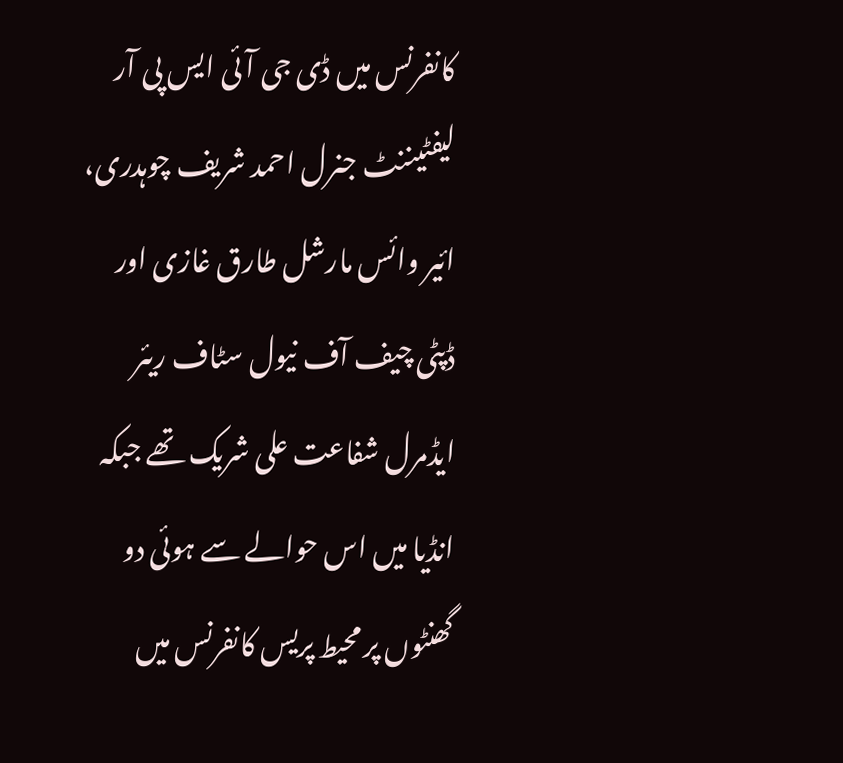کانفرنس میں ڈی جی آئی ایس پی آر لیفٹیننٹ جنرل احمد شریف چوہدری، ائیر وائس مارشل طارق غازی اور ڈپٹی چیف آف نیول سٹاف ریئر ایڈمرل شفاعت علی شریک تھے جبکہ انڈیا میں اس حوالے سے ہوئی دو گھنٹوں پر محیط پریس کانفرنس میں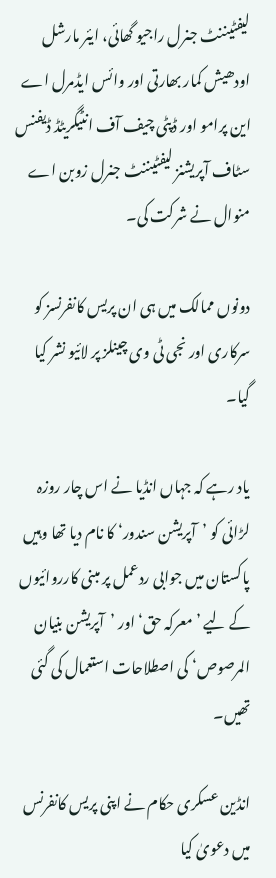لیفٹیننٹ جنرل راجیو گھائی، ایئر مارشل اودھیش کمار بھارتی اور وائس ایڈمرل اے این پرامو اور ڈپٹی چیف آف انٹیگریٹڈ ڈیفنس سٹاف آپریشنز لیفٹیننٹ جنرل زوبن اے منوال نے شرکت کی۔

دونوں ممالک میں ہی ان پریس کانفرنسز کو سرکاری اور نجی ٹی وی چینلز پر لائیو نشر کیا گیا۔

یاد رہے کہ جہاں انڈیا نے اس چار روزہ لڑائی کو ’آپریشن سندور‘ کا نام دیا تھا وہیں پاکستان میں جوابی ردعمل پر مبنی کارروائیوں کے لیے ’معرکہ حق‘ اور ’آپریشن بنیان المرصوص‘ کی اصطلاحات استعمال کی گئی تھیں۔

انڈین عسکری حکام نے اپنی پریس کانفرنس میں دعویٰ کیا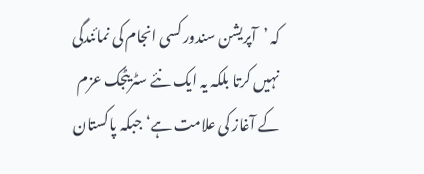کہ ’آپریشن سندور کسی انجام کی نمائندگی نہیں کرتا بلکہ یہ ایک نئے سٹریٹجک عزم کے آغاز کی علامت ہے‘ جبکہ پاکستان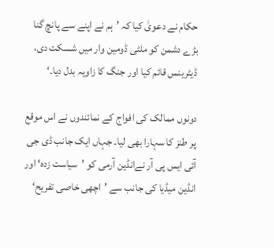حکام نے دعویٰ کیا کہ ’ہم نے اپنے سے پانچ گنا بڑے دشمن کو ملٹی ڈومین وار میں شسکت دی، ڈیٹرینس قائم کیا اور جنگ کا زاویہ بدل دیا۔‘

دونوں ممالک کی افواج کے نمائندوں نے اس موقع پر طنز کا سہارا بھی لیا۔ جہاں ایک جانب ڈی جی آئی ایس پی آر نےانڈین آرمی کو ’سیاست زدہ‘ اور انڈین میڈیا کی جانب سے ’اچھی خاصی تفریح‘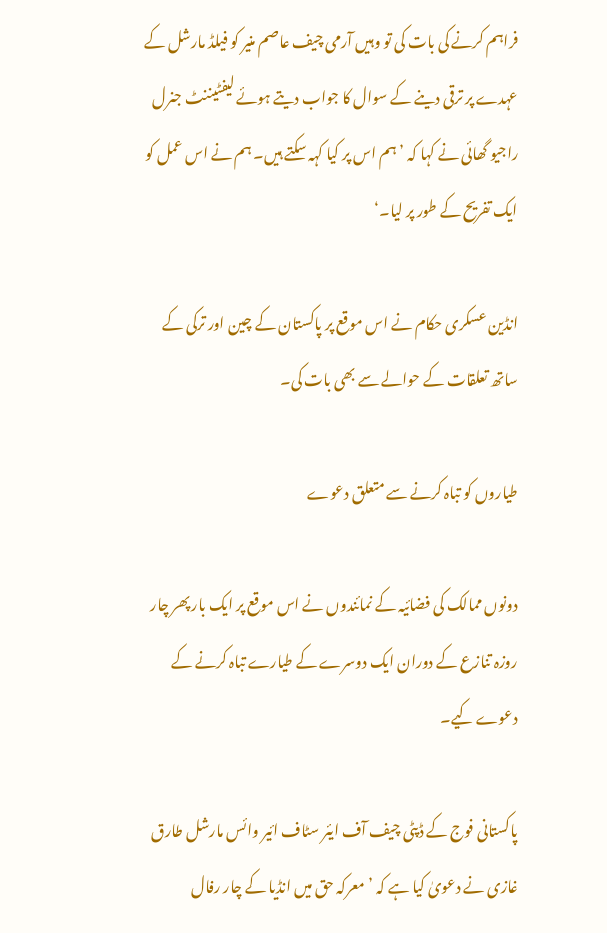فراہم کرنے کی بات کی تو وہیں آرمی چیف عاصم منیر کو فیلڈ مارشل کے عہدے پر ترقی دینے کے سوال کا جواب دیتے ہوئے لیفٹیننٹ جنرل راجیو گھائی نے کہا کہ ’ہم اس پر کیا کہہ سکتے ہیں۔ ہم نے اس عمل کو ایک تفریح کے طور پر لیا۔‘

انڈین عسکری حکام نے اس موقع پر پاکستان کے چین اور ترکی کے ساتھ تعلقات کے حوالے سے بھی بات کی۔

طیاروں کو تباہ کرنے سے متعلق دعوے

دونوں ممالک کی فضائیہ کے نمائندوں نے اس موقع پر ایک بار پھر چار روزہ تنازع کے دوران ایک دوسرے کے طیارے تباہ کرنے کے دعوے کیے۔

پاکستانی فوج کے ڈپٹی چیف آف ایئر سٹاف ائیر وائس مارشل طارق غازی نے دعویٰ کیا ہے کہ ’معرکہ حق میں انڈیا کے چار رفال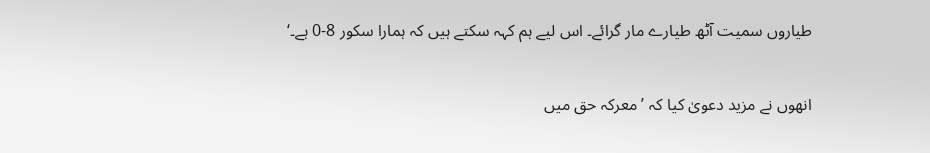طیاروں سمیت آٹھ طیارے مار گرائے۔ اس لیے ہم کہہ سکتے ہیں کہ ہمارا سکور 8-0 ہے۔‘

انھوں نے مزید دعویٰ کیا کہ ’معرکہ حق میں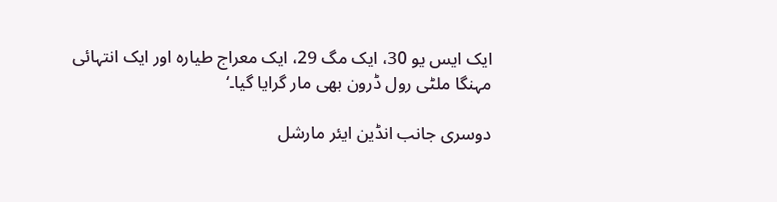ایک ایس یو 30، ایک مگ 29، ایک معراج طیارہ اور ایک انتہائی مہنگا ملٹی رول ڈرون بھی مار گرایا گیا۔‘

دوسری جانب انڈین ایئر مارشل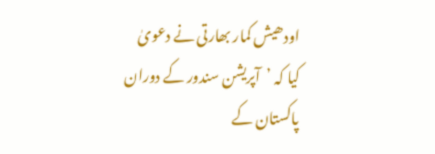اودھیش کمار بھارتی نے دعویٰ کیا کہ ’آپریشن سندور کے دوران پاکستان کے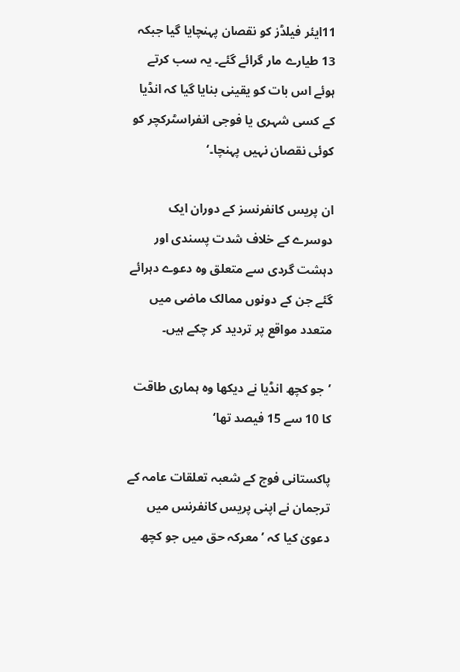11ایئر فیلڈز کو نقصان پہنچایا گیا جبکہ 13 طیارے مار گرائے گئے۔ یہ سب کرتے ہوئے اس بات کو یقینی بنایا گیا کہ انڈیا کے کسی شہری یا فوجی انفراسٹرکچر کو کوئی نقصان نہیں پہنچا۔‘

ان پریس کانفرنسز کے دوران ایک دوسرے کے خلاف شدت پسندی اور دہشت گردی سے متعلق وہ دعوے دہرائے گئے جن کے دونوں ممالک ماضی میں متعدد مواقع پر تردید کر چکے ہیں۔

’جو کچھ انڈیا نے دیکھا وہ ہماری طاقت کا 10 سے 15 فیصد تھا‘

پاکستانی فوج کے شعبہ تعلقات عامہ کے ترجمان نے اپنی پریس کانفرنس میں دعویٰ کیا کہ ’معرکہ حق میں جو کچھ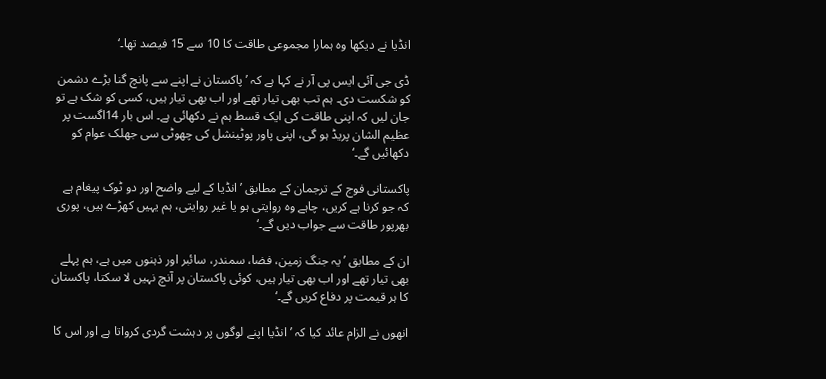انڈیا نے دیکھا وہ ہمارا مجموعی طاقت کا 10 سے 15 فیصد تھا۔‘

ڈی جی آئی ایس پی آر نے کہا ہے کہ ’پاکستان نے اپنے سے پانچ گنا بڑے دشمن کو شکست دی۔ ہم تب بھی تیار تھے اور اب بھی تیار ہیں، کسی کو شک ہے تو جان لیں کہ اپنی طاقت کی ایک قسط ہم نے دکھائی ہے۔ اس بار 14اگست پر عظیم الشان پریڈ ہو گی، اپنی پاور پوٹینشل کی چھوٹی سی جھلک عوام کو دکھائیں گے۔‘

پاکستانی فوج کے ترجمان کے مطابق ’انڈیا کے لیے واضح اور دو ٹوک پیغام ہے کہ جو کرنا ہے کریں، چاہے وہ روایتی ہو یا غیر روایتی، ہم یہیں کھڑے ہیں، پوری بھرپور طاقت سے جواب دیں گے۔‘

ان کے مطابق ’یہ جنگ زمین، فضا، سمندر، سائبر اور ذہنوں میں ہے، ہم پہلے بھی تیار تھے اور اب بھی تیار ہیں، کوئی پاکستان پر آنچ نہیں لا سکتا، پاکستان کا ہر قیمت پر دفاع کریں گے۔‘

انھوں نے الزام عائد کیا کہ ’انڈیا اپنے لوگوں پر دہشت گردی کرواتا ہے اور اس کا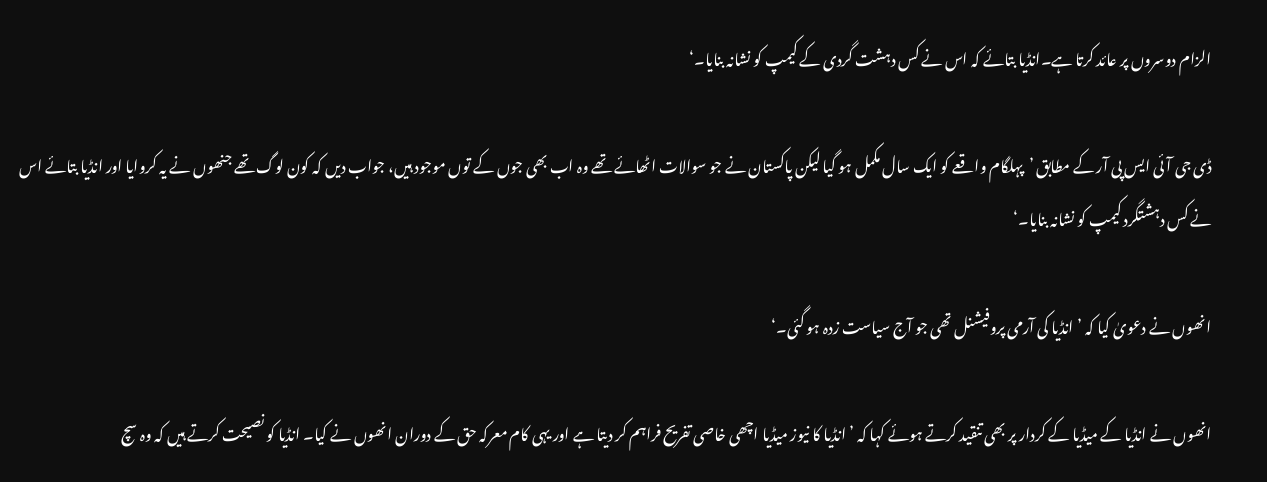الزام دوسروں پر عائد کرتا ہے۔انڈیا بتائے کہ اس نے کس دہشت گردی کے کیمپ کو نشانہ بنایا۔‘

ڈی جی آئی ایس پی آر کے مطابق ’پہلگام واقعے کو ایک سال مکمل ہو گیا لیکن پاکستان نے جو سوالات اٹھائے تھے وہ اب بھی جوں کے توں موجود ہیں، جواب دیں کہ کون لوگ تھے جنھوں نے یہ کروایا اور انڈیا بتائے اس نے کس دہشتگرد کیمپ کو نشانہ بنایا۔‘

انھوں نے دعویٰ کیا کہ ’انڈیا کی آرمی پروفیشنل تھی جو آج سیاست زدہ ہو گئی۔‘

انھوں نے انڈیا کے میڈیا کے کردار پر بھی تنقید کرتے ہوئے کہا کہ ’انڈیا کا نیوز میڈیا اچھی خاصی تفریح فراہم کر دیتا ہے اور یہی کام معرکہ حق کے دوران انھوں نے کیا۔ انڈیا کو نصیحت کرتے ہیں کہ وہ سچ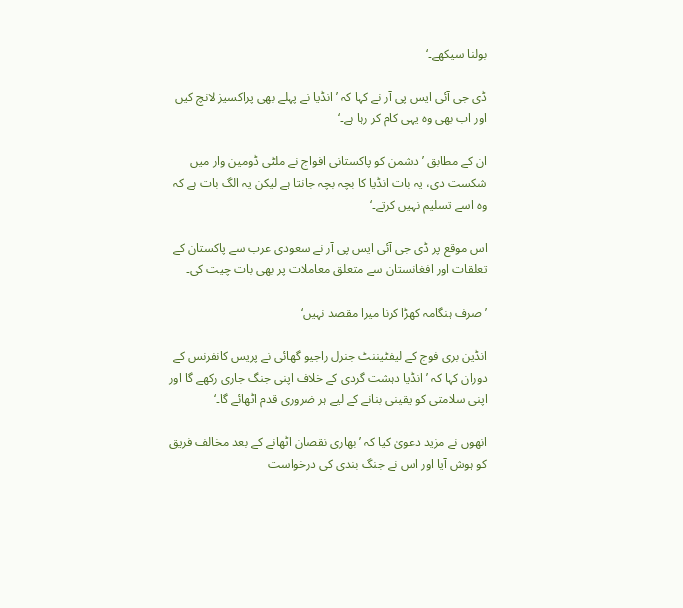بولنا سیکھے۔‘

ڈی جی آئی ایس پی آر نے کہا کہ ’انڈیا نے پہلے بھی پراکسیز لانچ کیں اور اب بھی وہ یہی کام کر رہا ہے۔‘

ان کے مطابق ’دشمن کو پاکستانی افواج نے ملٹی ڈومین وار میں شکست دی، یہ بات انڈیا کا بچہ بچہ جانتا ہے لیکن یہ الگ بات ہے کہ وہ اسے تسلیم نہیں کرتے۔‘

اس موقع پر ڈی جی آئی ایس پی آر نے سعودی عرب سے پاکستان کے تعلقات اور افغانستان سے متعلق معاملات پر بھی بات چیت کی۔

’صرف ہنگامہ کھڑا کرنا میرا مقصد نہیں‘

انڈین بری فوج کے لیفٹیننٹ جنرل راجیو گھائی نے پریس کانفرنس کے دوران کہا کہ ’انڈیا دہشت گردی کے خلاف اپنی جنگ جاری رکھے گا اور اپنی سلامتی کو یقینی بنانے کے لیے ہر ضروری قدم اٹھائے گا۔‘

انھوں نے مزید دعویٰ کیا کہ ’بھاری نقصان اٹھانے کے بعد مخالف فریق کو ہوش آیا اور اس نے جنگ بندی کی درخواست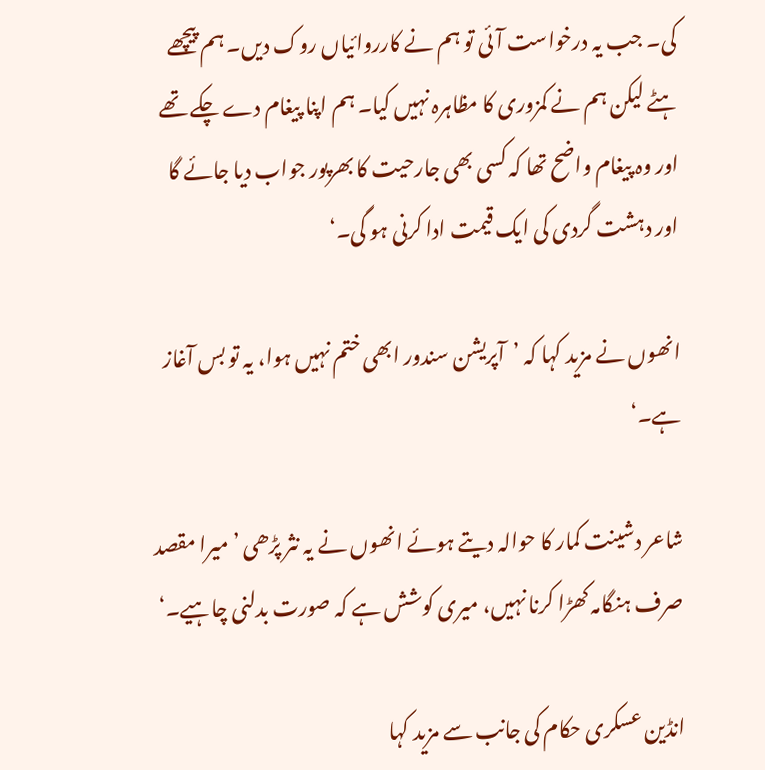کی۔ جب یہ درخواست آئی تو ہم نے کارروائیاں روک دیں۔ ہم پیچھے ہٹے لیکن ہم نے کمزوری کا مظاہرہ نہیں کیا۔ ہم اپنا پیغام دے چکے تھے اور وہ پیغام واضح تھا کہ کسی بھی جارحیت کا بھرپور جواب دیا جائے گا اور دہشت گردی کی ایک قیمت ادا کرنی ہو گی۔‘

انھوں نے مزید کہا کہ ’آپریشن سندور ابھی ختم نہیں ہوا، یہ تو بس آغاز ہے۔‘

شاعر دشینت کمار کا حوالہ دیتے ہوئے انھوں نے یہ نثر پڑھی ’میرا مقصد صرف ہنگامہ کھڑا کرنا نہیں، میری کوشش ہے کہ صورت بدلنی چاہیے۔‘

انڈین عسکری حکام کی جانب سے مزید کہا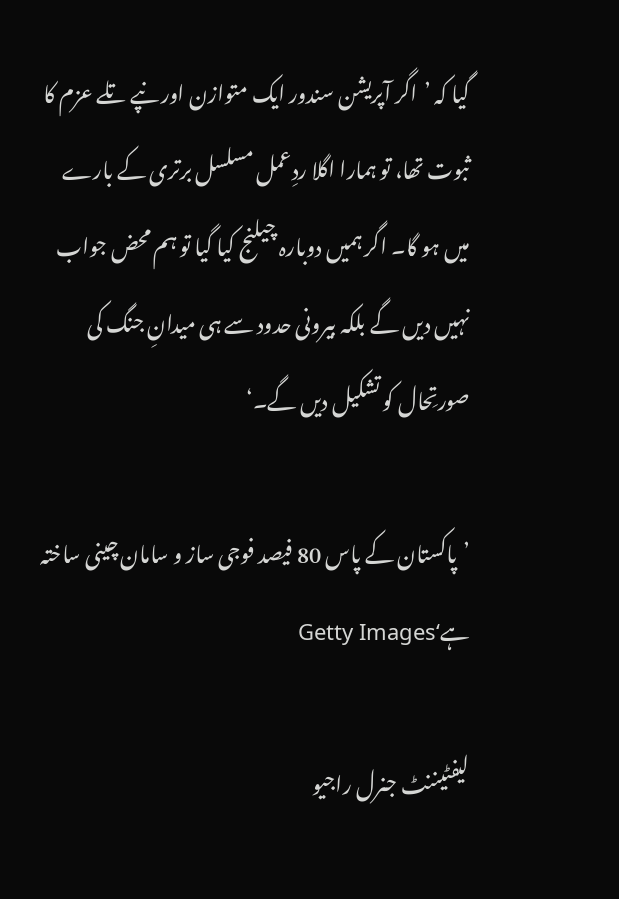گیا کہ ’اگر آپریشن سندور ایک متوازن اور نپے تلے عزم کا ثبوت تھا، تو ہمارا اگلا ردِعمل مسلسل برتری کے بارے میں ہو گا۔ اگر ہمیں دوبارہ چیلنج کیا گیا تو ہم محض جواب نہیں دیں گے بلکہ بیرونی حدود سے ہی میدانِ جنگ کی صورتِحال کو تشکیل دیں گے۔‘

’پاکستان کے پاس 80 فیصد فوجی ساز و سامان چینی ساختہ ہے‘Getty Images

لیفٹیننٹ جنرل راجیو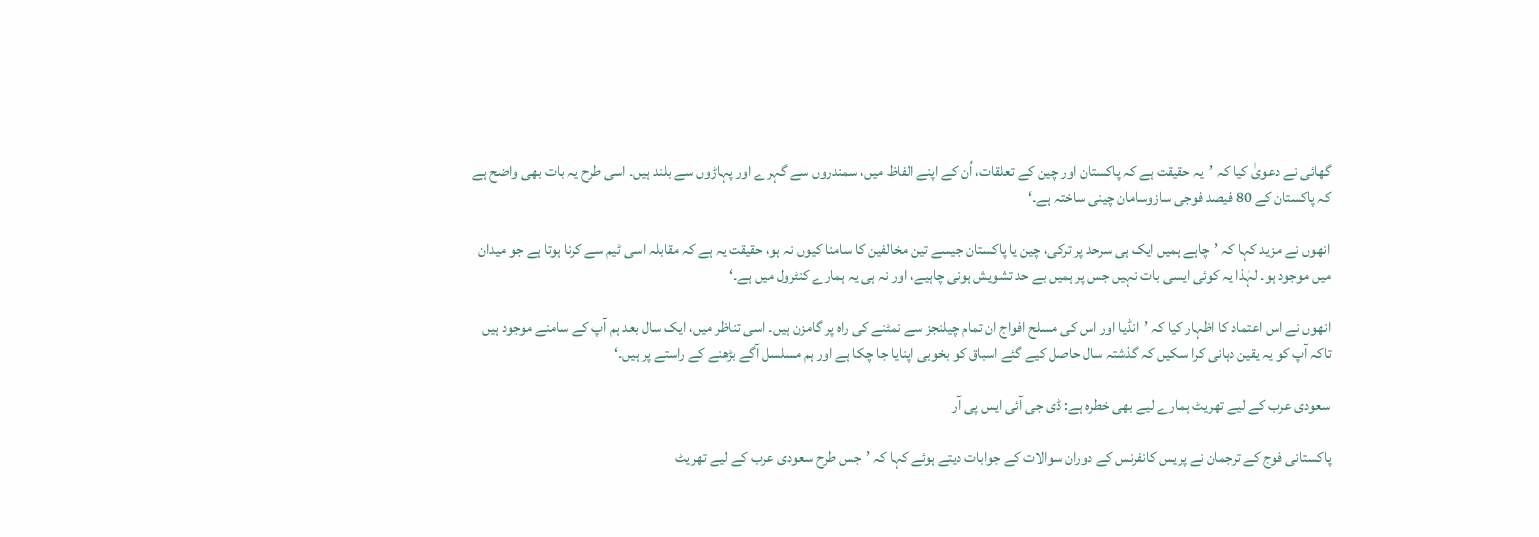گھائی نے دعویٰ کیا کہ ’یہ حقیقت ہے کہ پاکستان اور چین کے تعلقات، اُن کے اپنے الفاظ میں، سمندروں سے گہرے اور پہاڑوں سے بلند ہیں۔ اسی طرح یہ بات بھی واضح ہے کہ پاکستان کے 80 فیصد فوجی سازوسامان چینی ساختہ ہے۔‘

انھوں نے مزید کہا کہ ’چاہے ہمیں ایک ہی سرحد پر ترکی، چین یا پاکستان جیسے تین مخالفین کا سامنا کیوں نہ ہو، حقیقت یہ ہے کہ مقابلہ اسی ٹیم سے کرنا ہوتا ہے جو میدان میں موجود ہو۔ لہٰذا یہ کوئی ایسی بات نہیں جس پر ہمیں بے حد تشویش ہونی چاہیے، اور نہ ہی یہ ہمارے کنٹرول میں ہے۔‘

انھوں نے اس اعتماد کا اظہار کیا کہ ’انڈیا اور اس کی مسلح افواج ان تمام چیلنجز سے نمٹنے کی راہ پر گامزن ہیں۔ اسی تناظر میں، ایک سال بعد ہم آپ کے سامنے موجود ہیں تاکہ آپ کو یہ یقین دہانی کرا سکیں کہ گذشتہ سال حاصل کیے گئے اسباق کو بخوبی اپنایا جا چکا ہے اور ہم مسلسل آگے بڑھنے کے راستے پر ہیں۔‘

سعودی عرب کے لیے تھریٹ ہمارے لیے بھی خطرہ ہے: ڈی جی آئی ایس پی آر

پاکستانی فوج کے ترجمان نے پریس کانفرنس کے دوران سوالات کے جوابات دیتے ہوئے کہا کہ ’جس طرح سعودی عرب کے لیے تھریٹ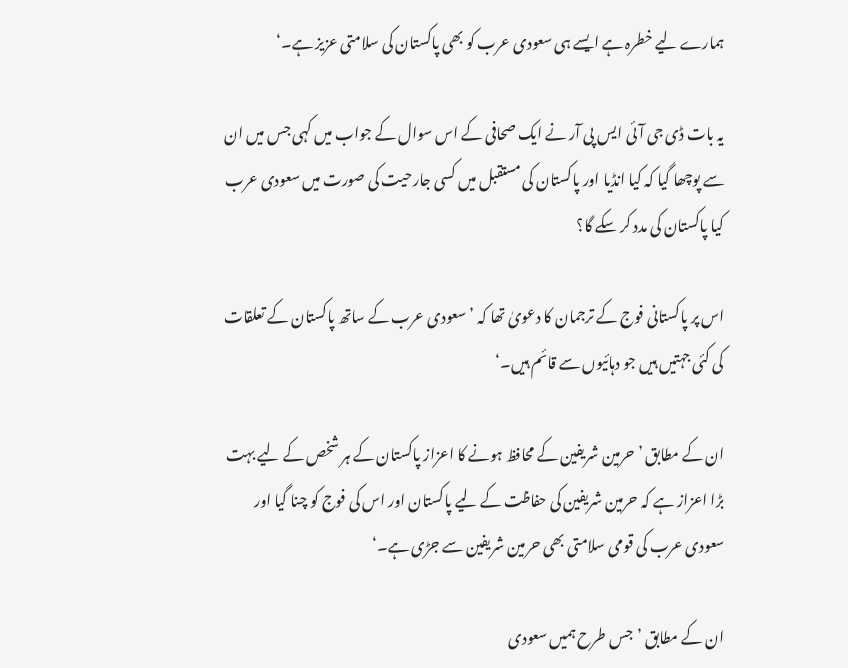ہمارے لیے خطرہ ہے ایسے ہی سعودی عرب کو بھی پاکستان کی سلامتی عزیز ہے۔‘

یہ بات ڈی جی آئی ایس پی آر نے ایک صحافی کے اس سوال کے جواب میں کہی جس میں ان سے پوچھا گیا کہ کیا انڈیا اور پاکستان کی مستقبل میں کسی جارحیت کی صورت میں سعودی عرب کیا پاکستان کی مدد کر سکے گا؟

اس پر پاکستانی فوج کے ترجمان کا دعویٰ تھا کہ ’سعودی عرب کے ساتھ پاکستان کے تعلقات کی کئی جہتیں ہیں جو دہائیوں سے قائم ہیں۔‘

ان کے مطابق ’حرمین شریفین کے محافظ ہونے کا اعزاز پاکستان کے ہر شخص کے لیے بہت بڑا اعزاز ہے کہ حرمین شریفین کی حفاظت کے لیے پاکستان اور اس کی فوج کو چنا گیا اور سعودی عرب کی قومی سلامتی بھی حرمین شریفین سے جڑی ہے۔‘

ان کے مطابق ’جس طرح ہمیں سعودی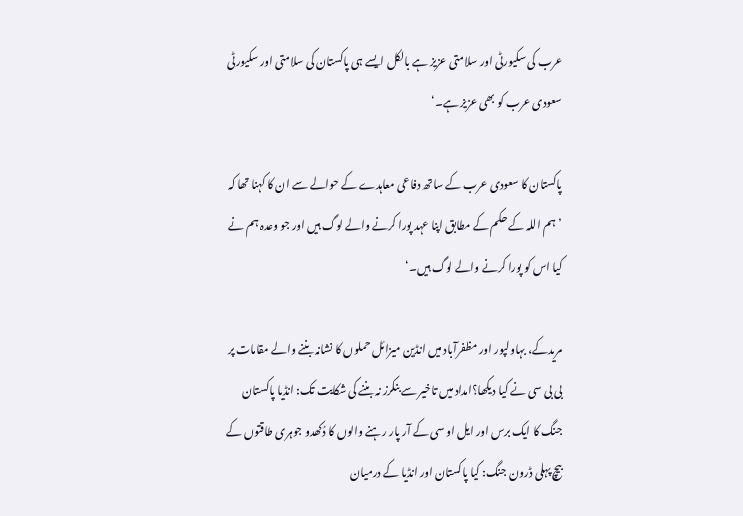عرب کی سکیورٹی اور سلامتی عزیز ہے بالکل ایسے ہی پاکستان کی سلامتی اور سکیورٹی سعودی عرب کو بھی عزیز ہے۔‘

پاکستان کا سعودی عرب کے ساتھ دفاعی معاہدے کے حوالے سے ان کا کہنا تھا کہ ’ہم اللہ کے حکم کے مطابق اپنا عہد پورا کرنے والے لوگ ہیں اور جو وعدہ ہم نے کیا اس کو پورا کرنے والے لوگ ہیں۔‘

مریدکے، بہاولپور اور مظفرآباد میں انڈین میزائل حملوں کا نشانہ بننے والے مقامات پر بی بی سی نے کیا دیکھا؟امداد میں تاخیر سے بنکرز نہ بننے کی شکایت تک: انڈیا پاکستان جنگ کا ایک برس اور ایل او سی کے آر پار رہنے والوں کا دُکھدو جوہری طاقتوں کے بیچ پہلی ڈرون جنگ: کیا پاکستان اور انڈیا کے درمیان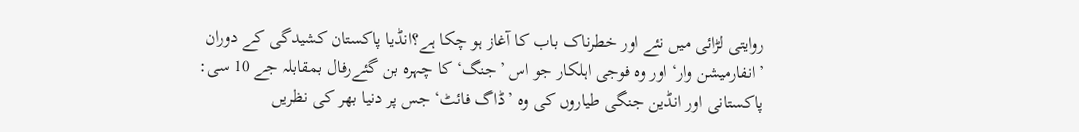روایتی لڑائی میں نئے اور خطرناک باب کا آغاز ہو چکا ہے؟انڈیا پاکستان کشیدگی کے دوران ’انفارمیشن وار‘ اور وہ فوجی اہلکار جو اس ’جنگ‘ کا چہرہ بن گئےرفال بمقابلہ جے 10 سی: پاکستانی اور انڈین جنگی طیاروں کی وہ ’ڈاگ فائٹ‘ جس پر دنیا بھر کی نظریں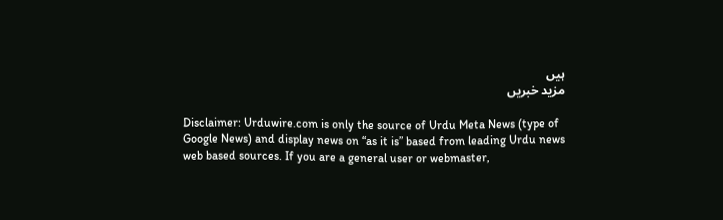ہیں
مزید خبریں

Disclaimer: Urduwire.com is only the source of Urdu Meta News (type of Google News) and display news on “as it is” based from leading Urdu news web based sources. If you are a general user or webmaster,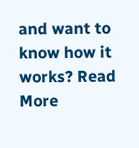and want to know how it works? Read More